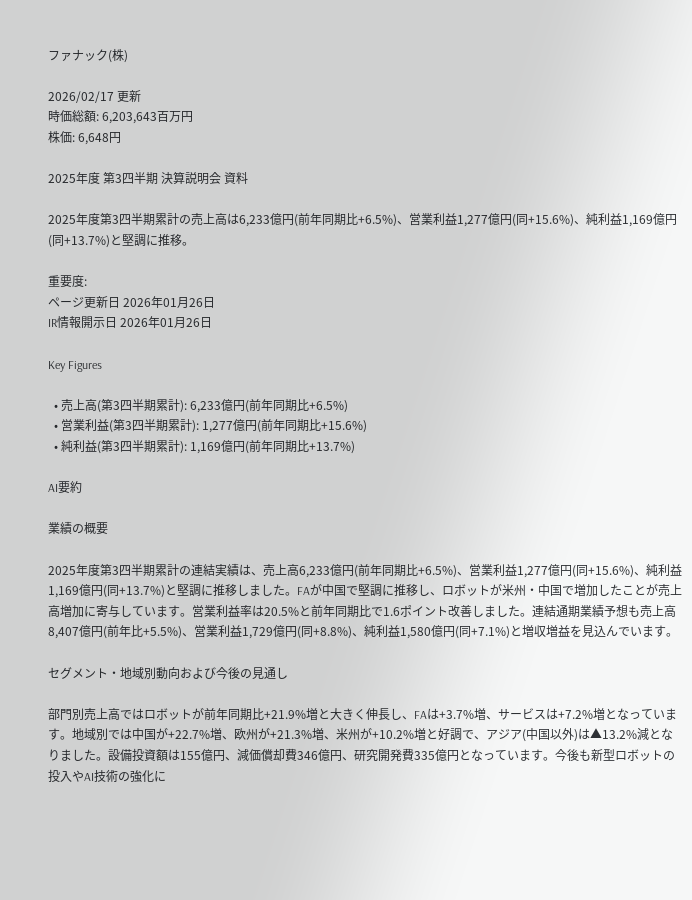ファナック(株)

2026/02/17 更新
時価総額: 6,203,643百万円
株価: 6,648円

2025年度 第3四半期 決算説明会 資料

2025年度第3四半期累計の売上高は6,233億円(前年同期比+6.5%)、営業利益1,277億円(同+15.6%)、純利益1,169億円(同+13.7%)と堅調に推移。

重要度:
ページ更新日 2026年01月26日
IR情報開示日 2026年01月26日

Key Figures

  • 売上高(第3四半期累計): 6,233億円(前年同期比+6.5%)
  • 営業利益(第3四半期累計): 1,277億円(前年同期比+15.6%)
  • 純利益(第3四半期累計): 1,169億円(前年同期比+13.7%)

AI要約

業績の概要

2025年度第3四半期累計の連結実績は、売上高6,233億円(前年同期比+6.5%)、営業利益1,277億円(同+15.6%)、純利益1,169億円(同+13.7%)と堅調に推移しました。FAが中国で堅調に推移し、ロボットが米州・中国で増加したことが売上高増加に寄与しています。営業利益率は20.5%と前年同期比で1.6ポイント改善しました。連結通期業績予想も売上高8,407億円(前年比+5.5%)、営業利益1,729億円(同+8.8%)、純利益1,580億円(同+7.1%)と増収増益を見込んでいます。

セグメント・地域別動向および今後の見通し

部門別売上高ではロボットが前年同期比+21.9%増と大きく伸長し、FAは+3.7%増、サービスは+7.2%増となっています。地域別では中国が+22.7%増、欧州が+21.3%増、米州が+10.2%増と好調で、アジア(中国以外)は▲13.2%減となりました。設備投資額は155億円、減価償却費346億円、研究開発費335億円となっています。今後も新型ロボットの投入やAI技術の強化に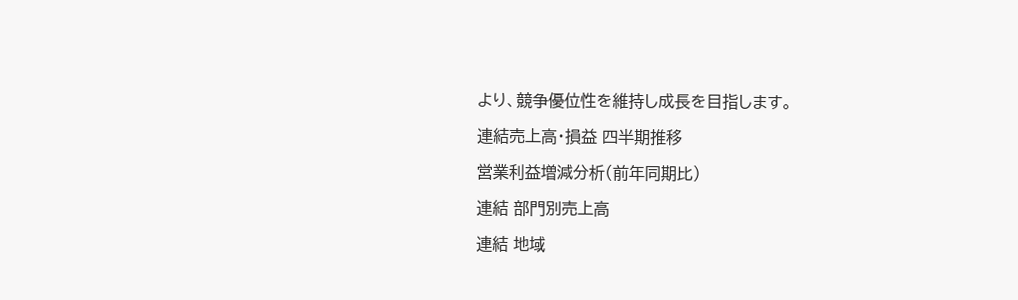より、競争優位性を維持し成長を目指します。

連結売上高・損益 四半期推移

営業利益増減分析(前年同期比)

連結 部門別売上高

連結 地域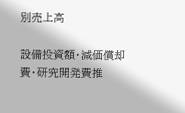別売上高

設備投資額・減価償却費・研究開発費推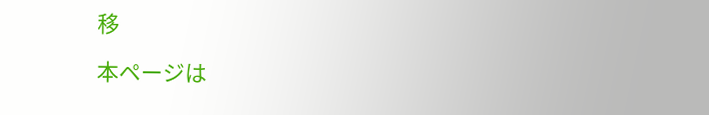移

本ページは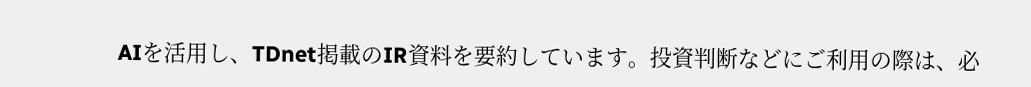AIを活用し、TDnet掲載のIR資料を要約しています。投資判断などにご利用の際は、必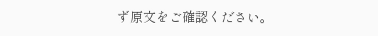ず原文をご確認ください。